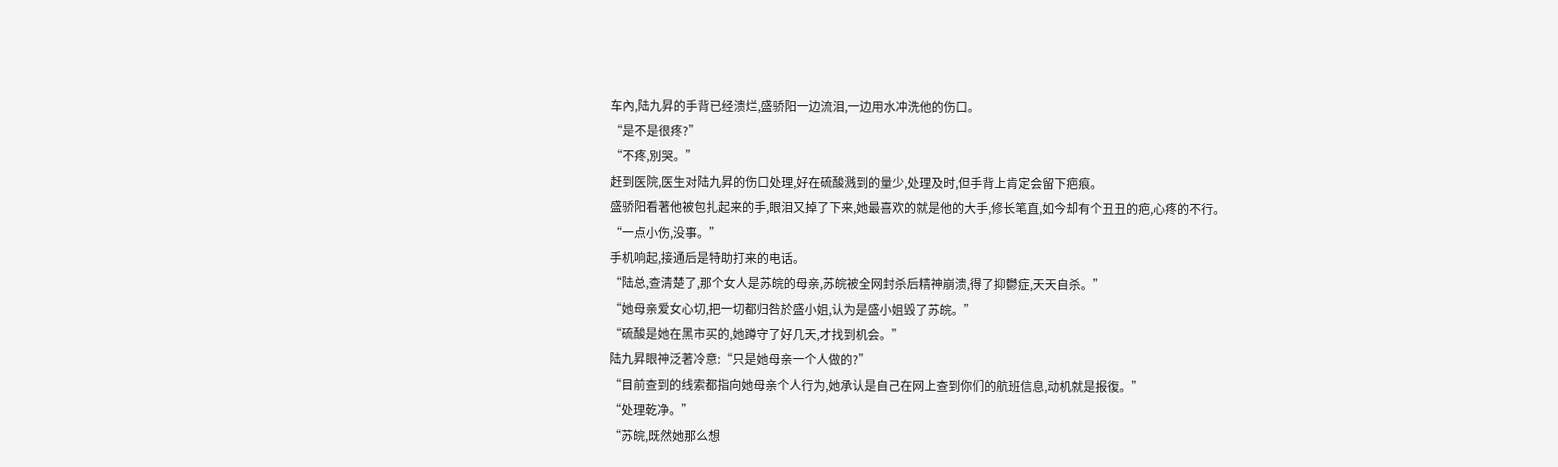车內,陆九昇的手背已经溃烂,盛骄阳一边流泪,一边用水冲洗他的伤口。
“是不是很疼?”
“不疼,別哭。”
赶到医院,医生对陆九昇的伤口处理,好在硫酸溅到的量少,处理及时,但手背上肯定会留下疤痕。
盛骄阳看著他被包扎起来的手,眼泪又掉了下来,她最喜欢的就是他的大手,修长笔直,如今却有个丑丑的疤,心疼的不行。
“一点小伤,没事。”
手机响起,接通后是特助打来的电话。
“陆总,查清楚了,那个女人是苏皖的母亲,苏皖被全网封杀后精神崩溃,得了抑鬱症,天天自杀。”
“她母亲爱女心切,把一切都归咎於盛小姐,认为是盛小姐毁了苏皖。”
“硫酸是她在黑市买的,她蹲守了好几天,才找到机会。”
陆九昇眼神泛著冷意:“只是她母亲一个人做的?”
“目前查到的线索都指向她母亲个人行为,她承认是自己在网上查到你们的航班信息,动机就是报復。”
“处理乾净。”
“苏皖,既然她那么想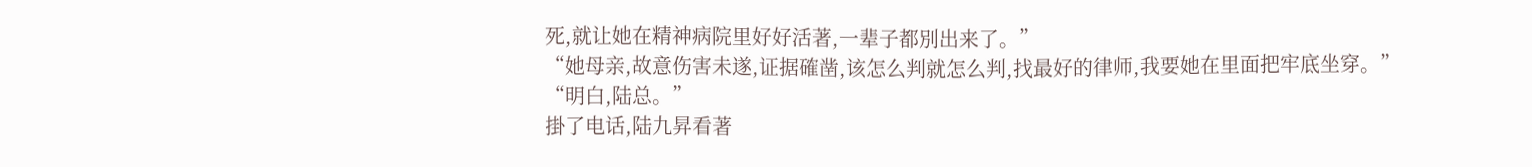死,就让她在精神病院里好好活著,一辈子都別出来了。”
“她母亲,故意伤害未遂,证据確凿,该怎么判就怎么判,找最好的律师,我要她在里面把牢底坐穿。”
“明白,陆总。”
掛了电话,陆九昇看著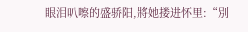眼泪叭嚓的盛骄阳,將她搂进怀里:“別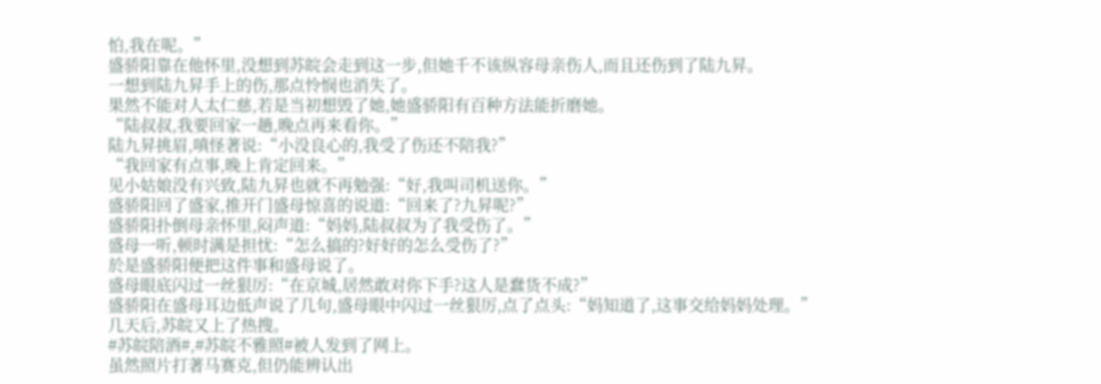怕,我在呢。”
盛骄阳靠在他怀里,没想到苏皖会走到这一步,但她千不该纵容母亲伤人,而且还伤到了陆九昇。
一想到陆九昇手上的伤,那点怜悯也消失了。
果然不能对人太仁慈,若是当初想毁了她,她盛骄阳有百种方法能折磨她。
“陆叔叔,我要回家一趟,晚点再来看你。”
陆九昇挑眉,嗔怪著说:“小没良心的,我受了伤还不陪我?”
“我回家有点事,晚上肯定回来。”
见小姑娘没有兴致,陆九昇也就不再勉强:“好,我叫司机送你。”
盛骄阳回了盛家,推开门盛母惊喜的说道:“回来了?九昇呢?”
盛骄阳扑倒母亲怀里,闷声道:“妈妈,陆叔叔为了我受伤了。”
盛母一听,顿时满是担忧:“怎么搞的?好好的怎么受伤了?”
於是盛骄阳便把这件事和盛母说了。
盛母眼底闪过一丝狠厉:“在京城,居然敢对你下手?这人是蠢货不成?”
盛骄阳在盛母耳边低声说了几句,盛母眼中闪过一丝狠厉,点了点头:“妈知道了,这事交给妈妈处理。”
几天后,苏皖又上了热搜。
#苏皖陪酒#,#苏皖不雅照#被人发到了网上。
虽然照片打著马赛克,但仍能辨认出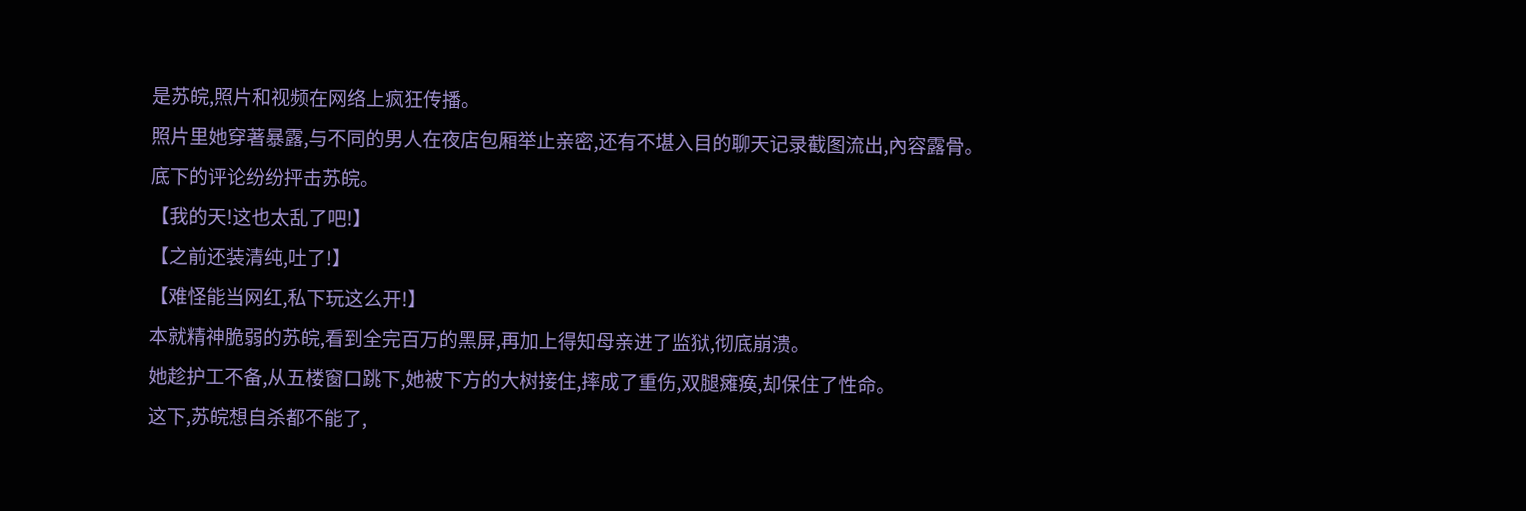是苏皖,照片和视频在网络上疯狂传播。
照片里她穿著暴露,与不同的男人在夜店包厢举止亲密,还有不堪入目的聊天记录截图流出,內容露骨。
底下的评论纷纷抨击苏皖。
【我的天!这也太乱了吧!】
【之前还装清纯,吐了!】
【难怪能当网红,私下玩这么开!】
本就精神脆弱的苏皖,看到全完百万的黑屏,再加上得知母亲进了监狱,彻底崩溃。
她趁护工不备,从五楼窗口跳下,她被下方的大树接住,摔成了重伤,双腿瘫痪,却保住了性命。
这下,苏皖想自杀都不能了,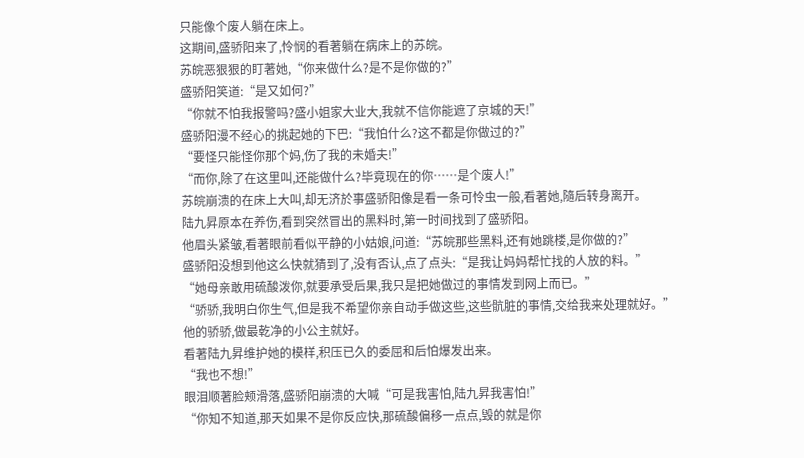只能像个废人躺在床上。
这期间,盛骄阳来了,怜悯的看著躺在病床上的苏皖。
苏皖恶狠狠的盯著她,“你来做什么?是不是你做的?”
盛骄阳笑道:“是又如何?”
“你就不怕我报警吗?盛小姐家大业大,我就不信你能遮了京城的天!”
盛骄阳漫不经心的挑起她的下巴:“我怕什么?这不都是你做过的?”
“要怪只能怪你那个妈,伤了我的未婚夫!”
“而你,除了在这里叫,还能做什么?毕竟现在的你……是个废人!”
苏皖崩溃的在床上大叫,却无济於事盛骄阳像是看一条可怜虫一般,看著她,隨后转身离开。
陆九昇原本在养伤,看到突然冒出的黑料时,第一时间找到了盛骄阳。
他眉头紧皱,看著眼前看似平静的小姑娘,问道:“苏皖那些黑料,还有她跳楼,是你做的?”
盛骄阳没想到他这么快就猜到了,没有否认,点了点头:“是我让妈妈帮忙找的人放的料。”
“她母亲敢用硫酸泼你,就要承受后果,我只是把她做过的事情发到网上而已。”
“骄骄,我明白你生气,但是我不希望你亲自动手做这些,这些骯脏的事情,交给我来处理就好。”
他的骄骄,做最乾净的小公主就好。
看著陆九昇维护她的模样,积压已久的委屈和后怕爆发出来。
“我也不想!”
眼泪顺著脸颊滑落,盛骄阳崩溃的大喊“可是我害怕,陆九昇我害怕!”
“你知不知道,那天如果不是你反应快,那硫酸偏移一点点,毁的就是你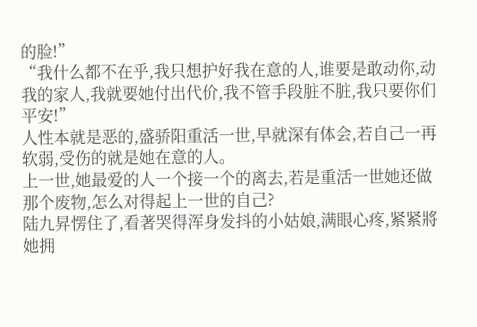的脸!”
“我什么都不在乎,我只想护好我在意的人,谁要是敢动你,动我的家人,我就要她付出代价,我不管手段脏不脏,我只要你们平安!”
人性本就是恶的,盛骄阳重活一世,早就深有体会,若自己一再软弱,受伤的就是她在意的人。
上一世,她最爱的人一个接一个的离去,若是重活一世她还做那个废物,怎么对得起上一世的自己?
陆九昇愣住了,看著哭得浑身发抖的小姑娘,满眼心疼,紧紧將她拥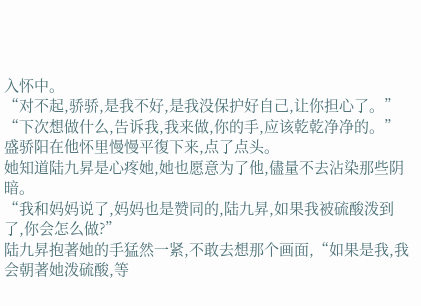入怀中。
“对不起,骄骄,是我不好,是我没保护好自己,让你担心了。”
“下次想做什么,告诉我,我来做,你的手,应该乾乾净净的。”
盛骄阳在他怀里慢慢平復下来,点了点头。
她知道陆九昇是心疼她,她也愿意为了他,儘量不去沾染那些阴暗。
“我和妈妈说了,妈妈也是赞同的,陆九昇,如果我被硫酸泼到了,你会怎么做?”
陆九昇抱著她的手猛然一紧,不敢去想那个画面,“如果是我,我会朝著她泼硫酸,等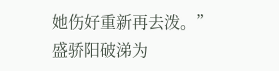她伤好重新再去泼。”
盛骄阳破涕为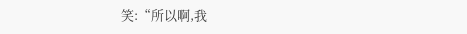笑:“所以啊,我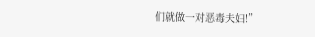们就做一对恶毒夫妇!”